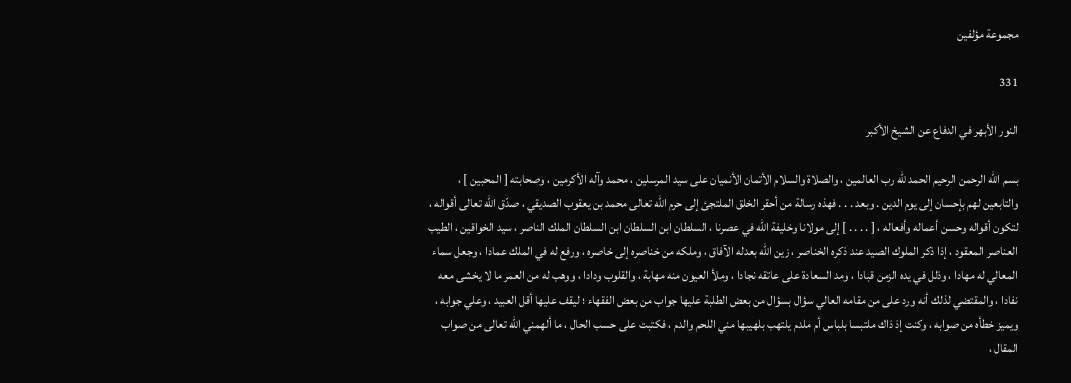مجموعة مؤلفين

331

النور الأبهر في الدفاع عن الشيخ الأكبر

بسم اللّه الرحمن الرحيم الحمد للّه رب العالمين ، والصلاة والسلام الأتمان الأنميان على سيد المرسلين ، محمد وآله الأكرمين ، وصحابته [ المحبين ] ، والتابعين لهم بإحسان إلى يوم الدين . وبعد . . . فهذه رسالة من أحقر الخلق الملتجئ إلى حرم اللّه تعالى محمد بن يعقوب الصديقي ، صدّق اللّه تعالى أقواله ، لتكون أقواله وحسن أعماله وأفعاله ، [ . . . . ] إلى مولانا وخليفة اللّه في عصرنا ، السلطان ابن السلطان ابن السلطان الملك الناصر ، سيد الخواقين ، الطيب العناصر المعقود ، إذا ذكر الملوك الصيد عند ذكره الخناصر ، زين اللّه بعدله الآفاق ، وملكه من خناصره إلى خاصره ، ورفع له في الملك عمادا ، وجعل سماء المعالي له مهادا ، وذلل في يده الزمن قبادا ، ومد السعادة على عاتقه نجادا ، وملأ العيون منه مهابة ، والقلوب ودادا ، ووهب له من العمر ما لا يخشى معه نفادا ، والمقتضي لذلك أنه ورد على من مقامه العالي سؤال بسؤال من بعض الطلبة عليها جواب من بعض الفقهاء ؛ ليقف عليها أقل العبيد ، وعلي جوابه ، ويميز خطأه من صوابه ، وكنت إذ ذاك ملتبسا بلباس أم ملدم يلتهب بلهيبها مني اللحم والدم ، فكتبت على حسب الحال ، ما ألهمني اللّه تعالى من صواب المقال ،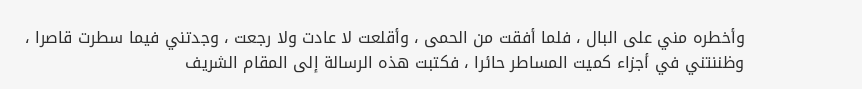وأخطره مني على البال ، فلما أفقت من الحمى ، وأقلعت لا عادت ولا رجعت ، وجدتني فيما سطرت قاصرا ، وظننتني في أجزاء كميت المساطر حائرا ، فكتبت هذه الرسالة إلى المقام الشريف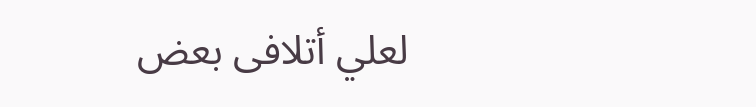لعلي أتلافى بعض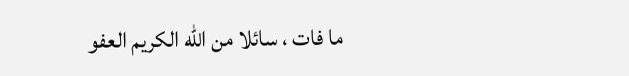ما فات ، سائلا من اللّه الكريم العفو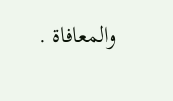والمعافاة .